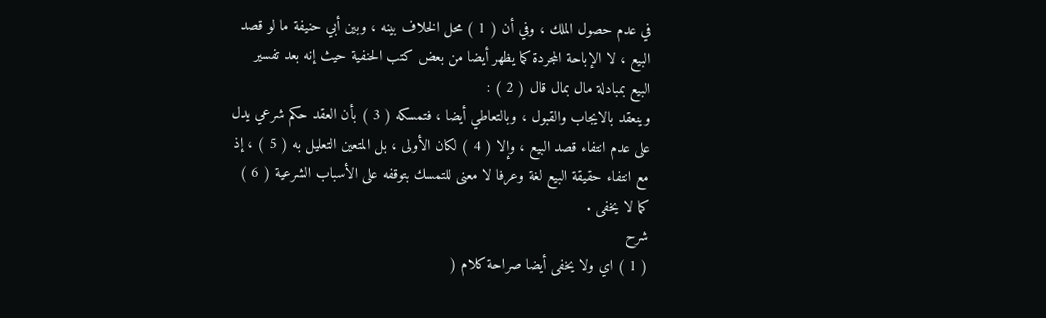في عدم حصول الملك ، وفي أن ( 1 ) محل الخلاف بينه ، وبين أبي حنيفة ما لو قصد البيع ، لا الإباحة المجردة كما يظهر أيضا من بعض كتب الحنفية حيث إنه بعد تفسير البيع بمبادلة مال بمال قال ( 2 ) :
وينعقد بالايجاب والقبول ، وبالتعاطي أيضا ، فتمسكه ( 3 ) بأن العقد حكم شرعي يدل على عدم انتفاء قصد البيع ، وإلا ( 4 ) لكان الأولى ، بل المتعين التعليل به ( 5 ) ، إذ مع انتفاء حقيقة البيع لغة وعرفا لا معنى للتمسك بتوقفه على الأسباب الشرعية ( 6 ) كما لا يخفى .
شرح
( 1 ) اي ولا يخفى أيضا صراحة كلام (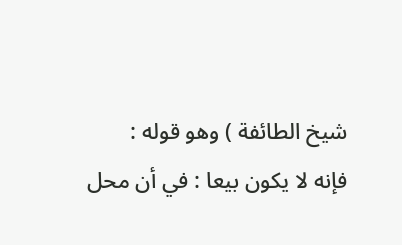شيخ الطائفة ) وهو قوله :
فإنه لا يكون بيعا : في أن محل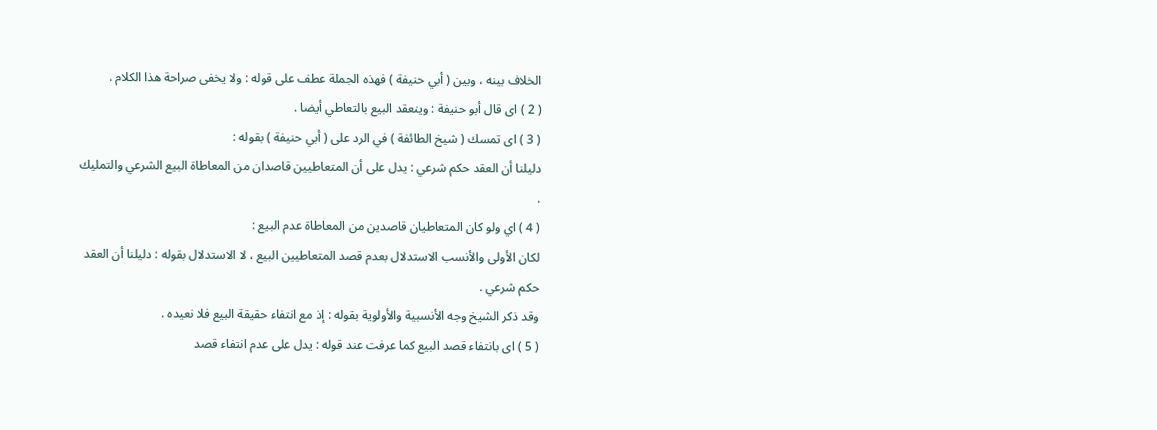الخلاف بينه ، وبين ( أبي حنيفة ) فهذه الجملة عطف على قوله : ولا يخفى صراحة هذا الكلام .
( 2 ) اى قال أبو حنيفة : وينعقد البيع بالتعاطي أيضا .
( 3 ) اى تمسك ( شيخ الطائفة ) في الرد على ( أبي حنيفة ) بقوله :
دليلنا أن العقد حكم شرعي : يدل على أن المتعاطيين قاصدان من المعاطاة البيع الشرعي والتمليك .
( 4 ) اي ولو كان المتعاطيان قاصدين من المعاطاة عدم البيع :
لكان الأولى والأنسب الاستدلال بعدم قصد المتعاطيين البيع ، لا الاستدلال بقوله : دليلنا أن العقد حكم شرعي .
وقد ذكر الشيخ وجه الأنسبية والأولوية بقوله : إذ مع انتفاء حقيقة البيع فلا نعيده .
( 5 ) اى بانتفاء قصد البيع كما عرفت عند قوله : يدل على عدم انتفاء قصد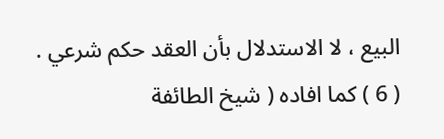البيع ، لا الاستدلال بأن العقد حكم شرعي .
( 6 ) كما افاده ( شيخ الطائفة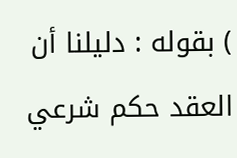) بقوله : دليلنا أن العقد حكم شرعي